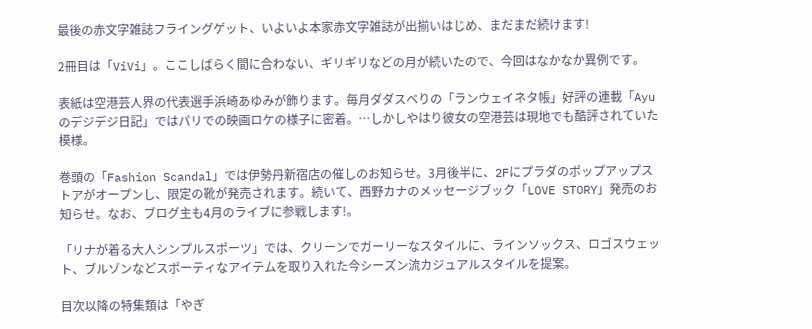最後の赤文字雑誌フライングゲット、いよいよ本家赤文字雑誌が出揃いはじめ、まだまだ続けます!

2冊目は「ViVi」。ここしばらく間に合わない、ギリギリなどの月が続いたので、今回はなかなか異例です。

表紙は空港芸人界の代表選手浜崎あゆみが飾ります。毎月ダダスベりの「ランウェイネタ帳」好評の連載「Ayuのデジデジ日記」ではパリでの映画ロケの様子に密着。…しかしやはり彼女の空港芸は現地でも酷評されていた模様。

巻頭の「Fashion Scandal」では伊勢丹新宿店の催しのお知らせ。3月後半に、2Fにプラダのポップアップストアがオープンし、限定の靴が発売されます。続いて、西野カナのメッセージブック「LOVE STORY」発売のお知らせ。なお、ブログ主も4月のライブに参戦します!。

「リナが着る大人シンプルスポーツ」では、クリーンでガーリーなスタイルに、ラインソックス、ロゴスウェット、ブルゾンなどスポーティなアイテムを取り入れた今シーズン流カジュアルスタイルを提案。

目次以降の特集類は「やぎ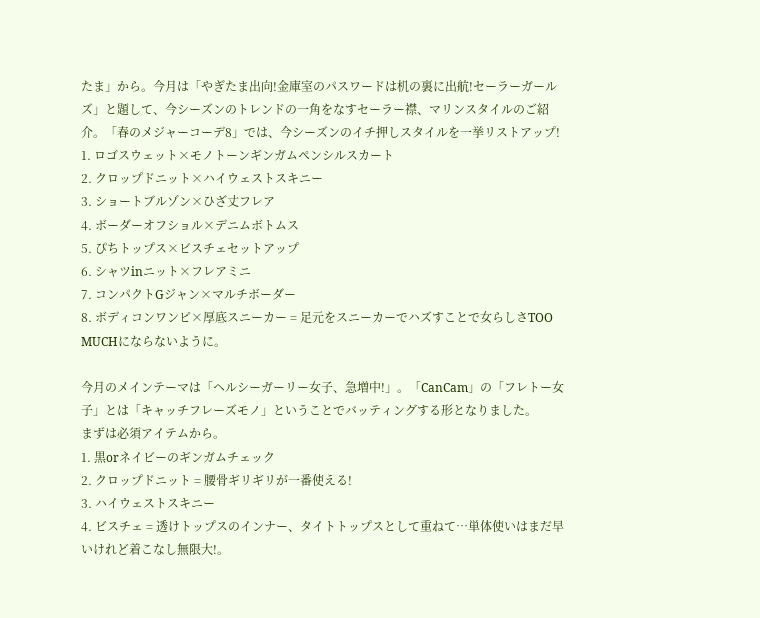たま」から。今月は「やぎたま出向!金庫室のパスワードは机の裏に出航!セーラーガールズ」と題して、今シーズンのトレンドの一角をなすセーラー襟、マリンスタイルのご紹介。「春のメジャーコーデ8」では、今シーズンのイチ押しスタイルを一挙リストアップ!
1. ロゴスウェット×モノトーンギンガムペンシルスカート
2. クロップドニット×ハイウェストスキニー
3. ショートブルゾン×ひざ丈フレア
4. ボーダーオフショル×デニムボトムス
5. ぴちトップス×ビスチェセットアップ
6. シャツinニット×フレアミニ
7. コンパクトGジャン×マルチボーダー
8. ボディコンワンピ×厚底スニーカー = 足元をスニーカーでハズすことで女らしさTOO MUCHにならないように。

今月のメインテーマは「ヘルシーガーリー女子、急増中!」。「CanCam」の「フレトー女子」とは「キャッチフレーズモノ」ということでバッティングする形となりました。
まずは必須アイテムから。
1. 黒orネイビーのギンガムチェック
2. クロップドニット = 腰骨ギリギリが一番使える!
3. ハイウェストスキニー
4. ビスチェ = 透けトップスのインナー、タイトトップスとして重ねて…単体使いはまだ早いけれど着こなし無限大!。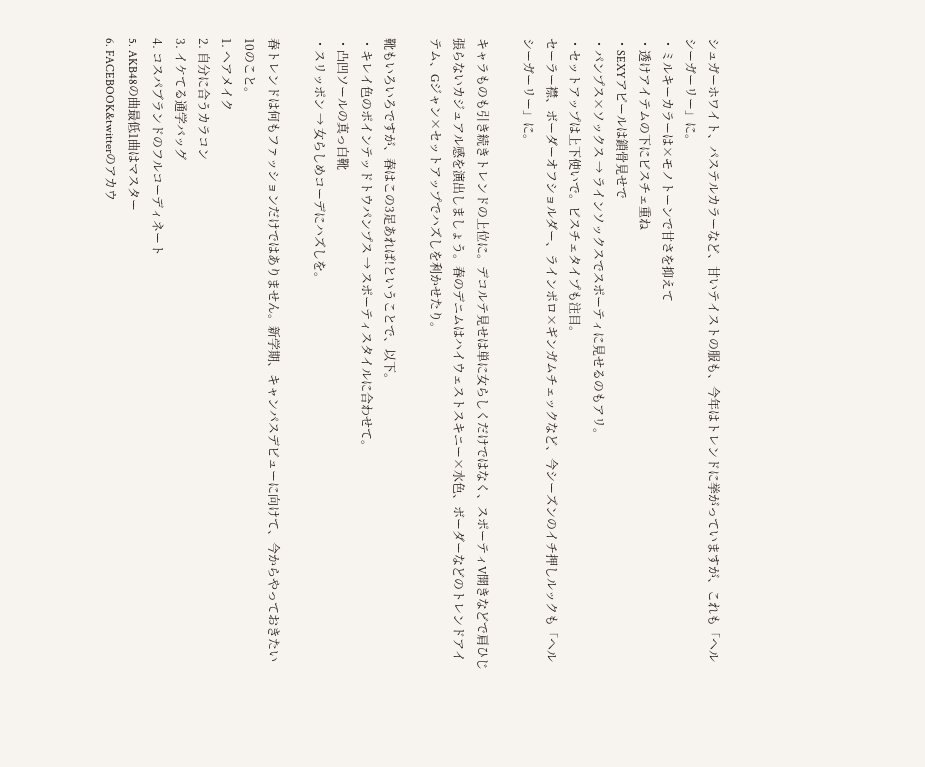シュガーホワイト、パステルカラーなど、甘いテイストの服も、今年はトレンドに挙がっていますが、これも「ヘルシーガーリー」に。
・ミルキーカラーは×モノトーンで甘さを抑えて
・透けアイテムの下にビスチェ重ね
・SEXYアピールは鎖骨見せで
・パンプス×ソックス → ラインソックスでスポーティに見せるのもアリ。
・セットアップは上下使いで。ビスチェタイプも注目。
セーラー襟、ボーダーオフショルダー、ラインポロ×ギンガムチェックなど、今シーズンのイチ押しルックも「ヘルシーガーリー」に。

キャラものも引き続きトレンドの上位に。デコルテ見せは単に女らしくだけではなく、スポーティV開きなどで肩ひじ張らないカジュアル感を演出しましょう。春のデニムはハイウェストスキニー×水色、ボーダーなどのトレンドアイテム、Gジャン×セットアップでハズしを利かせたり。

靴もいろいろですが、春はこの3足あれば!ということで、以下。
・キレイ色のポインテッドトウパンプス → スポーティスタイルに合わせて。
・凸凹ソールの真っ白靴
・スリッポン → 女らしめコーデにハズしを。

春トレンドは何もファッションだけではありません。新学期、キャンパスデビューに向けて、今からやっておきたい10のこと。
1. ヘアメイク
2. 自分に合うカラコン
3. イケてる通学バッグ
4. コスパブランドのフルコーディネート
5. AKB48の曲最低1曲はマスター
6. FACEBOOK&twitterのアカウ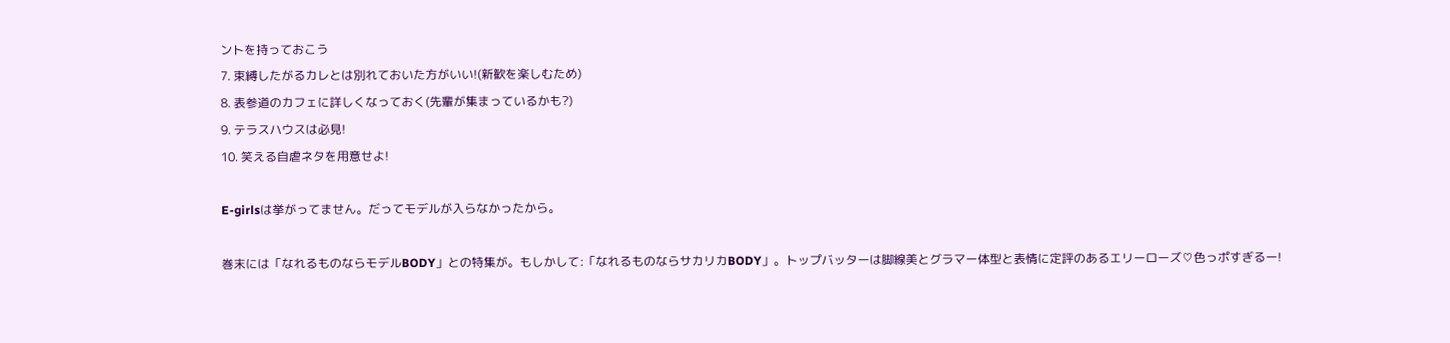ントを持っておこう
7. 束縛したがるカレとは別れておいた方がいい!(新歓を楽しむため)
8. 表参道のカフェに詳しくなっておく(先輩が集まっているかも?)
9. テラスハウスは必見!
10. 笑える自虐ネタを用意せよ!

E-girlsは挙がってません。だってモデルが入らなかったから。

巻末には「なれるものならモデルBODY」との特集が。もしかして:「なれるものならサカリカBODY」。トップバッターは脚線美とグラマー体型と表情に定評のあるエリーローズ♡色っポすぎるー!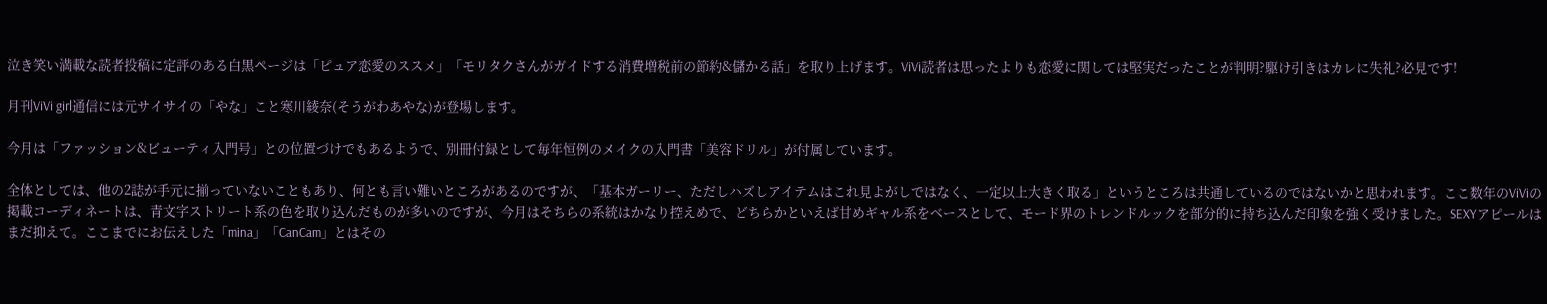泣き笑い満載な読者投稿に定評のある白黒ページは「ピュア恋愛のススメ」「モリタクさんがガイドする消費増税前の節約&儲かる話」を取り上げます。ViVi読者は思ったよりも恋愛に関しては堅実だったことが判明?駆け引きはカレに失礼?必見です!

月刊ViVi girl通信には元サイサイの「やな」こと寒川綾奈(そうがわあやな)が登場します。

今月は「ファッション&ビューティ入門号」との位置づけでもあるようで、別冊付録として毎年恒例のメイクの入門書「美容ドリル」が付属しています。

全体としては、他の2誌が手元に揃っていないこともあり、何とも言い難いところがあるのですが、「基本ガーリー、ただしハズしアイテムはこれ見よがしではなく、一定以上大きく取る」というところは共通しているのではないかと思われます。ここ数年のViViの掲載コーディネートは、青文字ストリート系の色を取り込んだものが多いのですが、今月はそちらの系統はかなり控えめで、どちらかといえば甘めギャル系をベースとして、モード界のトレンドルックを部分的に持ち込んだ印象を強く受けました。SEXYアピールはまだ抑えて。ここまでにお伝えした「mina」「CanCam」とはその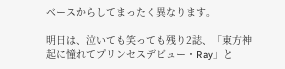ベースからしてまったく異なります。

明日は、泣いても笑っても残り2誌、「東方神起に憧れてプリンセスデビュー・Ray」と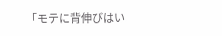「モテに背伸びはい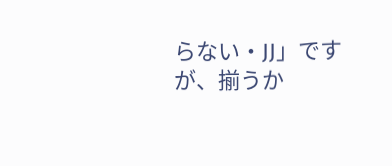らない・JJ」ですが、揃うか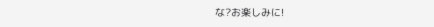な?お楽しみに!